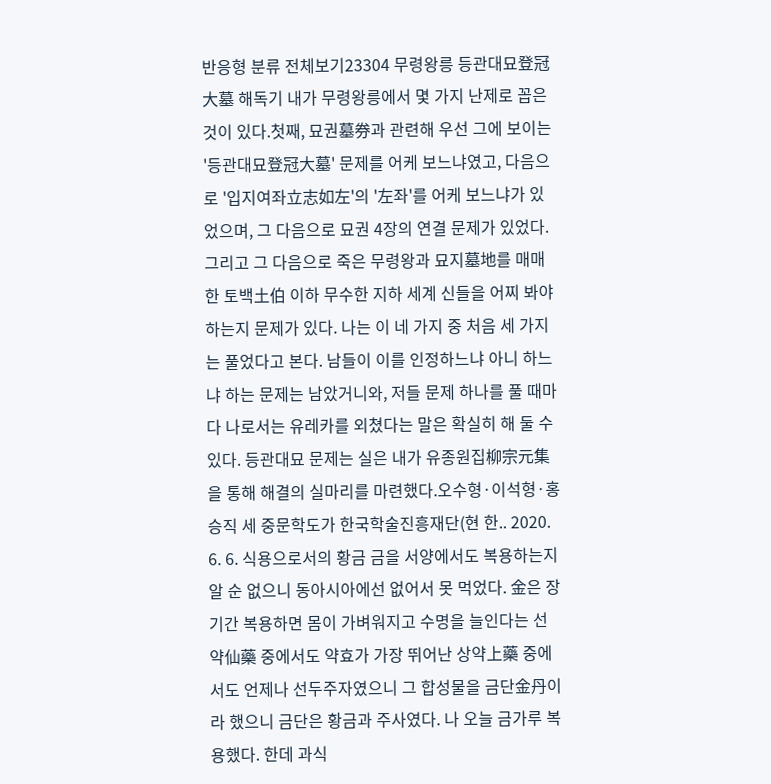반응형 분류 전체보기23304 무령왕릉 등관대묘登冠大墓 해독기 내가 무령왕릉에서 몇 가지 난제로 꼽은 것이 있다.첫째, 묘권墓券과 관련해 우선 그에 보이는 '등관대묘登冠大墓' 문제를 어케 보느냐였고, 다음으로 '입지여좌立志如左'의 '左좌'를 어케 보느냐가 있었으며, 그 다음으로 묘권 4장의 연결 문제가 있었다. 그리고 그 다음으로 죽은 무령왕과 묘지墓地를 매매한 토백土伯 이하 무수한 지하 세계 신들을 어찌 봐야 하는지 문제가 있다. 나는 이 네 가지 중 처음 세 가지는 풀었다고 본다. 남들이 이를 인정하느냐 아니 하느냐 하는 문제는 남았거니와, 저들 문제 하나를 풀 때마다 나로서는 유레카를 외쳤다는 말은 확실히 해 둘 수 있다. 등관대묘 문제는 실은 내가 유종원집柳宗元集을 통해 해결의 실마리를 마련했다.오수형·이석형·홍승직 세 중문학도가 한국학술진흥재단(현 한.. 2020. 6. 6. 식용으로서의 황금 금을 서양에서도 복용하는지 알 순 없으니 동아시아에선 없어서 못 먹었다. 金은 장기간 복용하면 몸이 가벼워지고 수명을 늘인다는 선약仙藥 중에서도 약효가 가장 뛰어난 상약上藥 중에서도 언제나 선두주자였으니 그 합성물을 금단金丹이라 했으니 금단은 황금과 주사였다. 나 오늘 금가루 복용했다. 한데 과식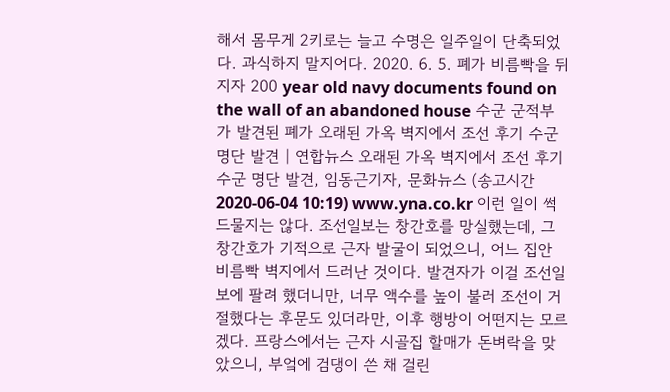해서 몸무게 2키로는 늘고 수명은 일주일이 단축되었다. 과식하지 말지어다. 2020. 6. 5. 폐가 비름빡을 뒤지자 200 year old navy documents found on the wall of an abandoned house 수군 군적부가 발견된 폐가 오래된 가옥 벽지에서 조선 후기 수군 명단 발견 | 연합뉴스 오래된 가옥 벽지에서 조선 후기 수군 명단 발견, 임동근기자, 문화뉴스 (송고시간 2020-06-04 10:19) www.yna.co.kr 이런 일이 썩 드물지는 않다. 조선일보는 창간호를 망실했는데, 그 창간호가 기적으로 근자 발굴이 되었으니, 어느 집안 비름빡 벽지에서 드러난 것이다. 발견자가 이걸 조선일보에 팔려 했더니만, 너무 액수를 높이 불러 조선이 거절했다는 후문도 있더라만, 이후 행방이 어떤지는 모르겠다. 프랑스에서는 근자 시골집 할매가 돈벼락을 맞았으니, 부엌에 검댕이 쓴 채 걸린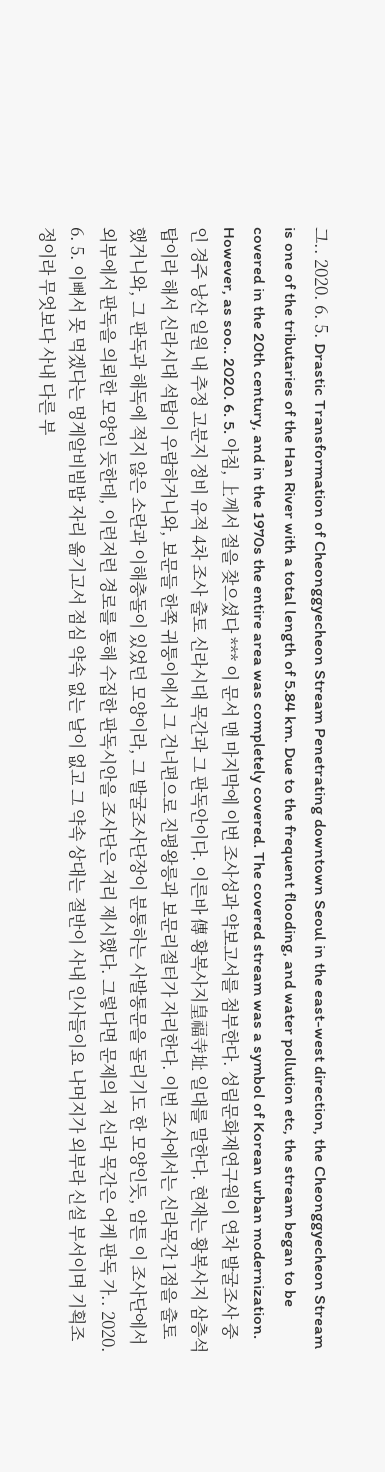그.. 2020. 6. 5. Drastic Transformation of Cheonggyecheon Stream Penetrating downtown Seoul in the east-west direction, the Cheonggyecheon Stream is one of the tributaries of the Han River with a total length of 5.84 km. Due to the frequent flooding, and water pollution etc, the stream began to be covered in the 20th century, and in the 1970s the entire area was completely covered. The covered stream was a symbol of Korean urban modernization. However, as soo.. 2020. 6. 5. 아침, 上께서 절을 찾으셨다 *** 이 문서 맨 마지막에 이번 조사성과 약보고서를 첨부한다. 성림문화재연구원이 연차 발굴조사 중인 경주 낭산 일원 내 추정 고분지 정비 유적 4차 조사 출토 신라시대 목간과 그 판독안이다. 이른바 傳 황복사지皇福寺址 일대를 말한다. 현재는 황복사지 삼층석탑이라 해서 신라시대 석탑이 우람하거니와, 보문들 한쪽 귀퉁이에서 그 건너편으로 진평왕릉과 보문리절터가 자리한다. 이번 조사에서는 신라목간 1점을 출토했거니와, 그 판독과 해독에 적지 않은 소란과 이해충돌이 있었던 모양이라, 그 발굴조사단장이 분통하는 사발통문을 돌리기도 한 모양인듯, 암튼 이 조사단에서 외부에서 판독을 의뢰한 모양인 듯한데, 이런저런 경로를 통해 수집한 판독시안을 조사단은 저리 제시했다. 그렇다면 문제의 저 신라 목간은 어케 판독 가.. 2020. 6. 5. 이뻐서 못 먹겠다는 멍게알비빔밥 자리 옮기고서 점심 약속 없는 날이 없고 그 약속 상대는 절반이 사내 인사들이요 나머지가 외부라 신설 부서이며 기획조정이라 무엇보다 사내 다른 부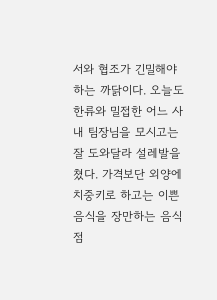서와 협조가 긴밀해야 하는 까닭이다. 오늘도 한류와 밀접한 어느 사내 팀장님을 모시고는 잘 도와달라 설레발을 쳤다. 가격보단 외양에 치중키로 하고는 이쁜 음식을 장만하는 음식점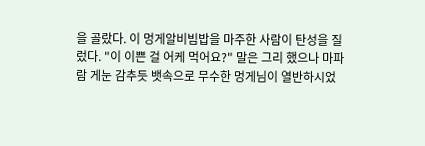을 골랐다. 이 멍게알비빔밥을 마주한 사람이 탄성을 질렀다. "이 이쁜 걸 어케 먹어요?" 말은 그리 했으나 마파람 게눈 감추듯 뱃속으로 무수한 멍게님이 열반하시었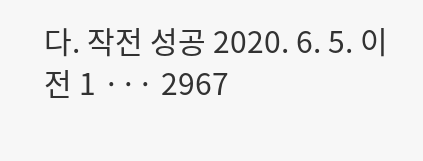다. 작전 성공 2020. 6. 5. 이전 1 ··· 2967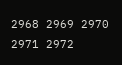2968 2969 2970 2971 2972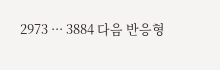2973 ··· 3884 다음 반응형